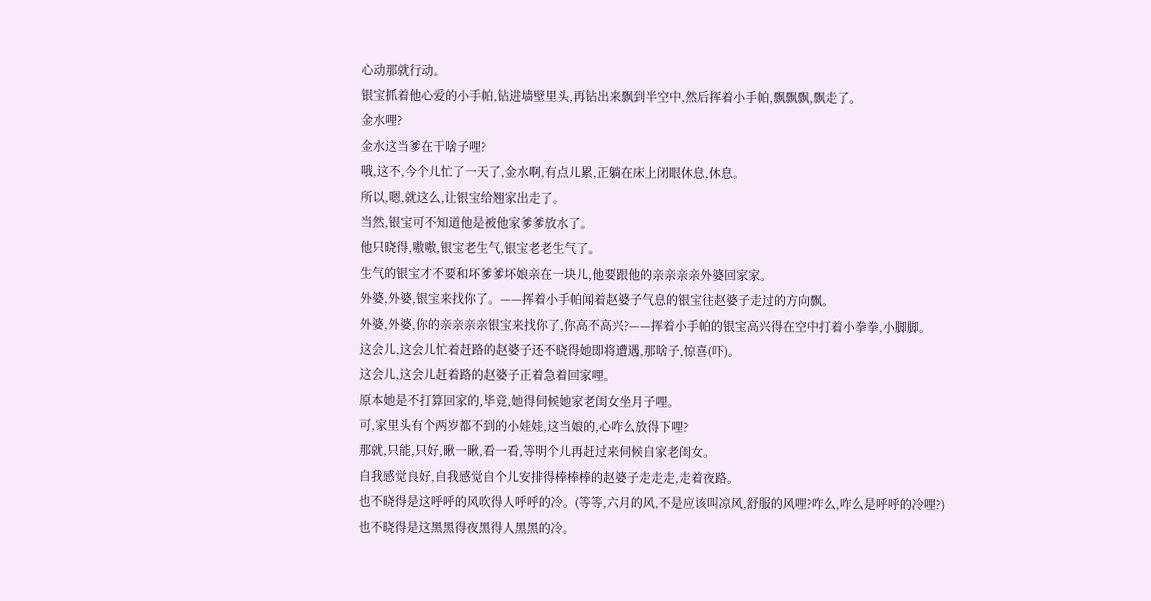心动那就行动。
银宝抓着他心爱的小手帕,钻进墙壁里头,再钻出来飘到半空中,然后挥着小手帕,飘飘飘,飘走了。
金水哩?
金水这当爹在干啥子哩?
哦,这不,今个儿忙了一天了,金水啊,有点儿累,正躺在床上闭眼休息,休息。
所以,嗯,就这么,让银宝给翘家出走了。
当然,银宝可不知道他是被他家爹爹放水了。
他只晓得,嗷嗷,银宝老生气,银宝老老生气了。
生气的银宝才不要和坏爹爹坏娘亲在一块儿,他要跟他的亲亲亲亲外婆回家家。
外婆,外婆,银宝来找你了。——挥着小手帕闻着赵婆子气息的银宝往赵婆子走过的方向飘。
外婆,外婆,你的亲亲亲亲银宝来找你了,你高不高兴?——挥着小手帕的银宝高兴得在空中打着小拳拳,小脚脚。
这会儿,这会儿忙着赶路的赵婆子还不晓得她即将遭遇,那啥子,惊喜(吓)。
这会儿,这会儿赶着路的赵婆子正着急着回家哩。
原本她是不打算回家的,毕竟,她得伺候她家老闺女坐月子哩。
可,家里头有个两岁都不到的小娃娃,这当娘的,心咋么放得下哩?
那就,只能,只好,瞅一瞅,看一看,等明个儿再赶过来伺候自家老闺女。
自我感觉良好,自我感觉自个儿安排得棒棒棒的赵婆子走走走,走着夜路。
也不晓得是这呼呼的风吹得人呼呼的冷。(等等,六月的风,不是应该叫凉风,舒服的风哩?咋么,咋么是呼呼的冷哩?)
也不晓得是这黑黑得夜黑得人黑黑的冷。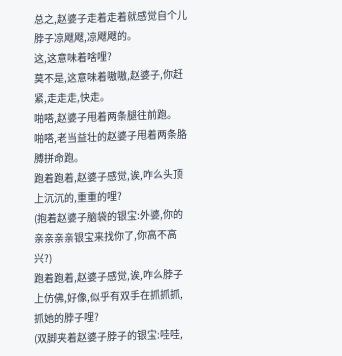总之,赵婆子走着走着就感觉自个儿脖子凉飕飕,凉飕飕的。
这,这意味着啥哩?
莫不是,这意味着嗷嗷,赵婆子,你赶紧,走走走,快走。
啪嗒,赵婆子甩着两条腿往前跑。
啪嗒,老当益壮的赵婆子甩着两条胳膊拼命跑。
跑着跑着,赵婆子感觉,诶,咋么头顶上沉沉的,重重的哩?
(抱着赵婆子脑袋的银宝:外婆,你的亲亲亲亲银宝来找你了,你高不高兴?)
跑着跑着,赵婆子感觉,诶,咋么脖子上仿佛,好像,似乎有双手在抓抓抓,抓她的脖子哩?
(双脚夹着赵婆子脖子的银宝:哇哇,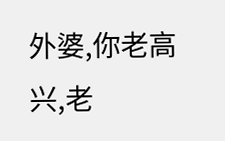外婆,你老高兴,老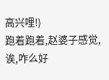高兴哩!)
跑着跑着,赵婆子感觉,诶,咋么好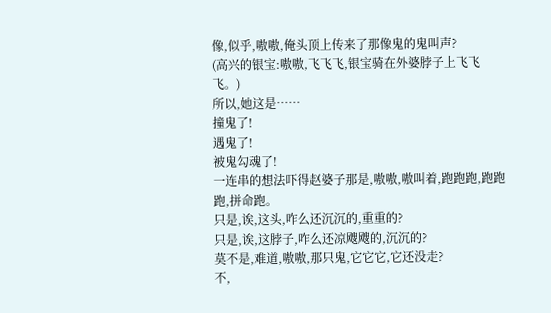像,似乎,嗷嗷,俺头顶上传来了那像鬼的鬼叫声?
(高兴的银宝:嗷嗷,飞飞飞,银宝骑在外婆脖子上飞飞飞。)
所以,她这是……
撞鬼了!
遇鬼了!
被鬼勾魂了!
一连串的想法吓得赵婆子那是,嗷嗷,嗷叫着,跑跑跑,跑跑跑,拼命跑。
只是,诶,这头,咋么还沉沉的,重重的?
只是,诶,这脖子,咋么还凉飕飕的,沉沉的?
莫不是,难道,嗷嗷,那只鬼,它它它,它还没走?
不,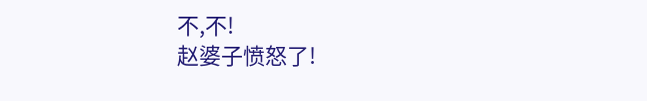不,不!
赵婆子愤怒了!